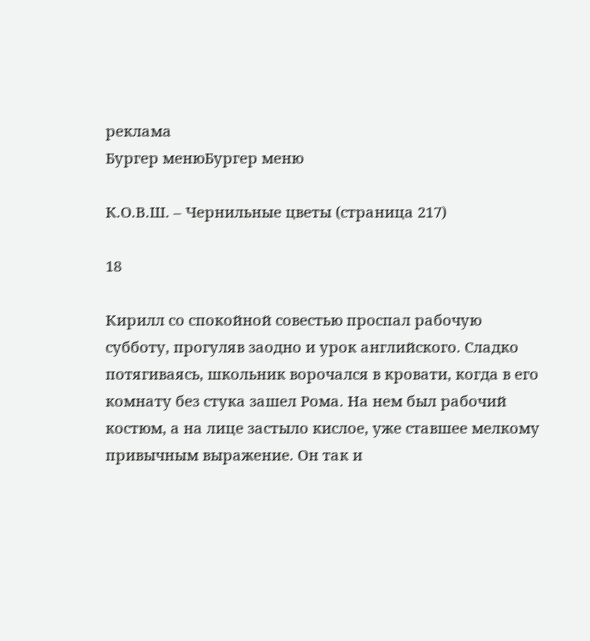реклама
Бургер менюБургер меню

К.О.В.Ш. – Чернильные цветы (страница 217)

18

Кирилл со спокойной совестью проспал рабочую субботу, прогуляв заодно и урок английского. Сладко потягиваясь, школьник ворочался в кровати, когда в его комнату без стука зашел Рома. На нем был рабочий костюм, а на лице застыло кислое, уже ставшее мелкому привычным выражение. Он так и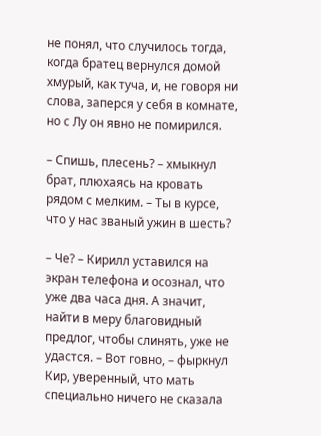не понял, что случилось тогда, когда братец вернулся домой хмурый, как туча, и, не говоря ни слова, заперся у себя в комнате, но с Лу он явно не помирился.

– Спишь, плесень? – хмыкнул брат, плюхаясь на кровать рядом с мелким. – Ты в курсе, что у нас званый ужин в шесть?

– Че? – Кирилл уставился на экран телефона и осознал, что уже два часа дня. А значит, найти в меру благовидный предлог, чтобы слинять, уже не удастся. – Вот говно, – фыркнул Кир, уверенный, что мать специально ничего не сказала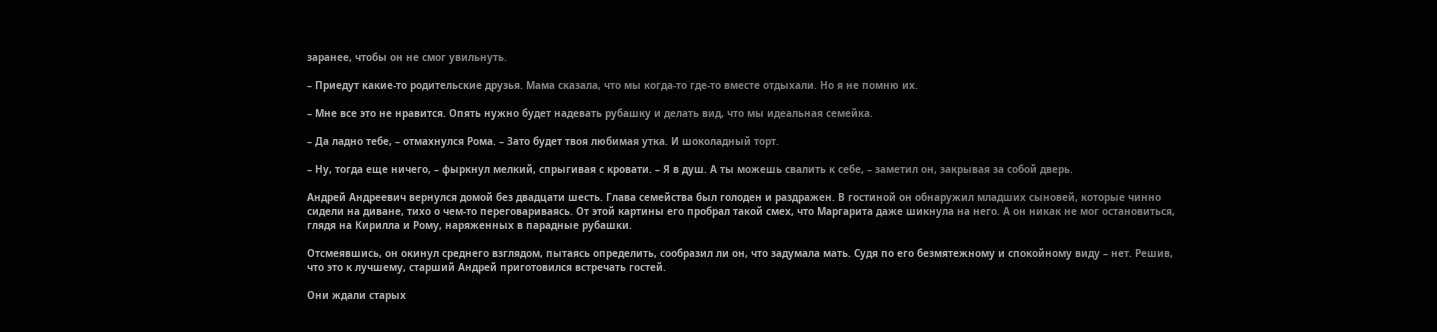заранее, чтобы он не смог увильнуть.

– Приедут какие-то родительские друзья. Мама сказала, что мы когда-то где-то вместе отдыхали. Но я не помню их.

– Мне все это не нравится. Опять нужно будет надевать рубашку и делать вид, что мы идеальная семейка.

– Да ладно тебе, – отмахнулся Рома. – Зато будет твоя любимая утка. И шоколадный торт.

– Ну, тогда еще ничего, – фыркнул мелкий, спрыгивая с кровати. – Я в душ. А ты можешь свалить к себе, – заметил он, закрывая за собой дверь.

Андрей Андреевич вернулся домой без двадцати шесть. Глава семейства был голоден и раздражен. В гостиной он обнаружил младших сыновей, которые чинно сидели на диване, тихо о чем-то переговариваясь. От этой картины его пробрал такой смех, что Маргарита даже шикнула на него. А он никак не мог остановиться, глядя на Кирилла и Рому, наряженных в парадные рубашки.

Отсмеявшись, он окинул среднего взглядом, пытаясь определить, сообразил ли он, что задумала мать. Судя по его безмятежному и спокойному виду – нет. Решив, что это к лучшему, старший Андрей приготовился встречать гостей.

Они ждали старых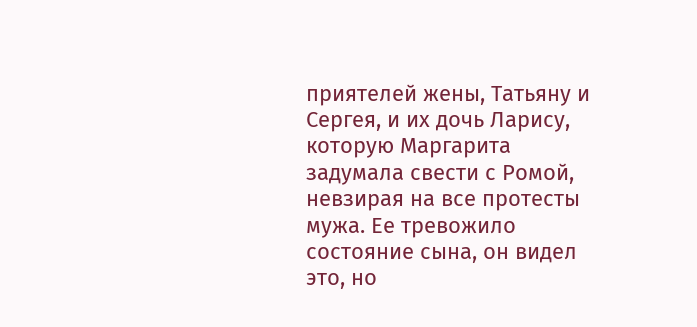приятелей жены, Татьяну и Сергея, и их дочь Ларису, которую Маргарита задумала свести с Ромой, невзирая на все протесты мужа. Ее тревожило состояние сына, он видел это, но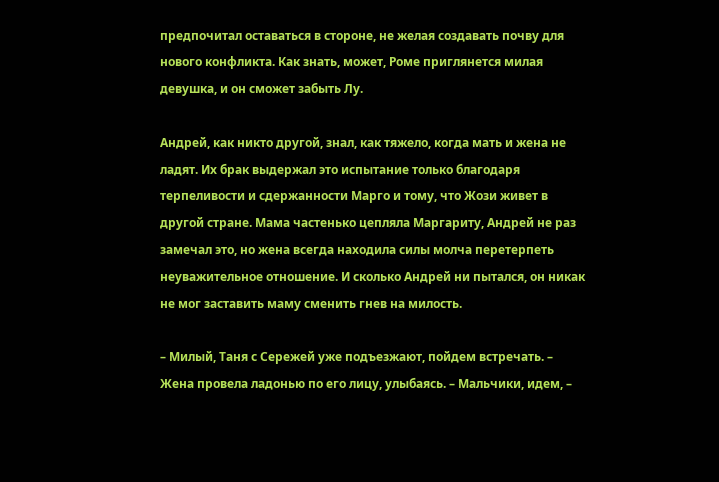предпочитал оставаться в стороне, не желая создавать почву для нового конфликта. Как знать, может, Роме приглянется милая девушка, и он сможет забыть Лу.

Андрей, как никто другой, знал, как тяжело, когда мать и жена не ладят. Их брак выдержал это испытание только благодаря терпеливости и сдержанности Марго и тому, что Жози живет в другой стране. Мама частенько цепляла Маргариту, Андрей не раз замечал это, но жена всегда находила силы молча перетерпеть неуважительное отношение. И сколько Андрей ни пытался, он никак не мог заставить маму сменить гнев на милость.

– Милый, Таня с Сережей уже подъезжают, пойдем встречать. – Жена провела ладонью по его лицу, улыбаясь. – Мальчики, идем, –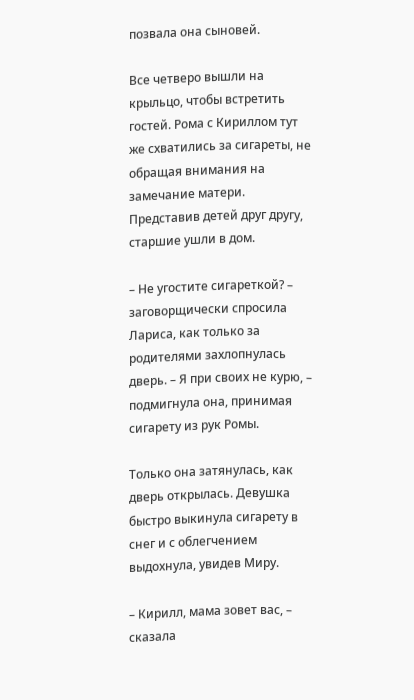позвала она сыновей.

Все четверо вышли на крыльцо, чтобы встретить гостей. Рома с Кириллом тут же схватились за сигареты, не обращая внимания на замечание матери. Представив детей друг другу, старшие ушли в дом.

– Не угостите сигареткой? – заговорщически спросила Лариса, как только за родителями захлопнулась дверь. – Я при своих не курю, – подмигнула она, принимая сигарету из рук Ромы.

Только она затянулась, как дверь открылась. Девушка быстро выкинула сигарету в снег и с облегчением выдохнула, увидев Миру.

– Кирилл, мама зовет вас, – сказала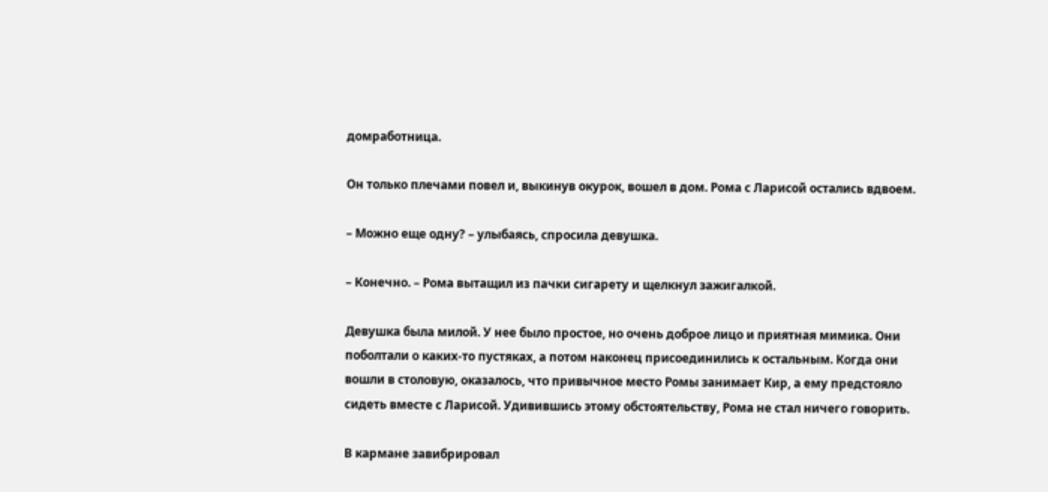домработница.

Он только плечами повел и, выкинув окурок, вошел в дом. Рома с Ларисой остались вдвоем.

– Можно еще одну? – улыбаясь, спросила девушка.

– Конечно. – Рома вытащил из пачки сигарету и щелкнул зажигалкой.

Девушка была милой. У нее было простое, но очень доброе лицо и приятная мимика. Они поболтали о каких-то пустяках, а потом наконец присоединились к остальным. Когда они вошли в столовую, оказалось, что привычное место Ромы занимает Кир, а ему предстояло сидеть вместе с Ларисой. Удивившись этому обстоятельству, Рома не стал ничего говорить.

В кармане завибрировал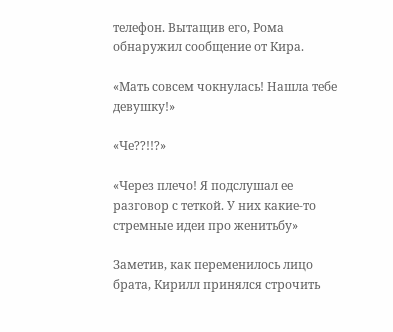телефон. Вытащив его, Рома обнаружил сообщение от Кира.

«Мать совсем чокнулась! Нашла тебе девушку!»

«Че??!!?»

«Через плечо! Я подслушал ее разговор с теткой. У них какие-то стремные идеи про женитьбу»

Заметив, как переменилось лицо брата, Кирилл принялся строчить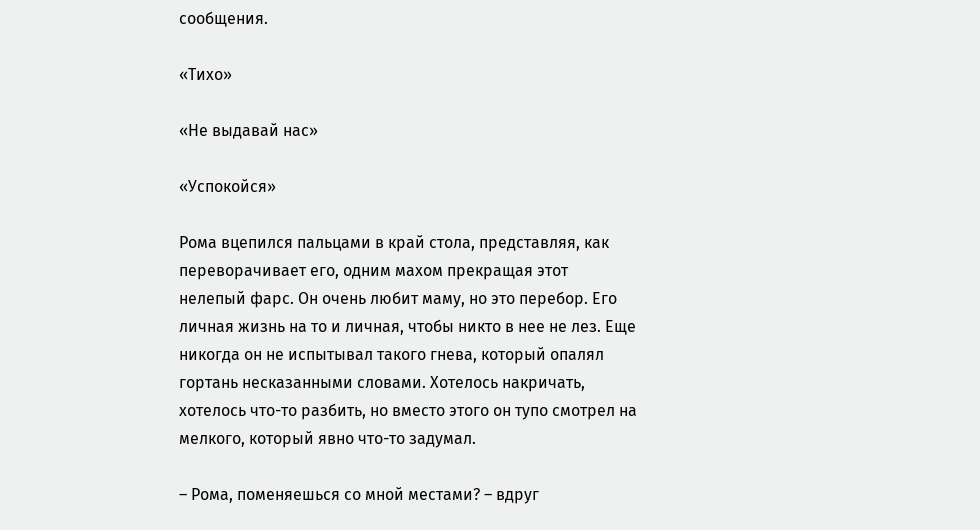сообщения.

«Тихо»

«Не выдавай нас»

«Успокойся»

Рома вцепился пальцами в край стола, представляя, как переворачивает его, одним махом прекращая этот нелепый фарс. Он очень любит маму, но это перебор. Его личная жизнь на то и личная, чтобы никто в нее не лез. Еще никогда он не испытывал такого гнева, который опалял гортань несказанными словами. Хотелось накричать, хотелось что-то разбить, но вместо этого он тупо смотрел на мелкого, который явно что-то задумал.

– Рома, поменяешься со мной местами? – вдруг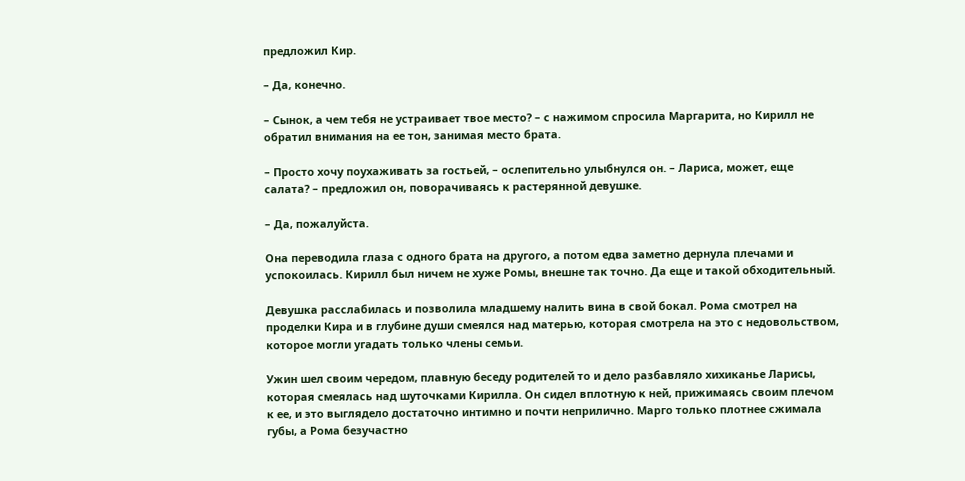предложил Кир.

– Да, конечно.

– Сынок, а чем тебя не устраивает твое место? – с нажимом спросила Маргарита, но Кирилл не обратил внимания на ее тон, занимая место брата.

– Просто хочу поухаживать за гостьей, – ослепительно улыбнулся он. – Лариса, может, еще салата? – предложил он, поворачиваясь к растерянной девушке.

– Да, пожалуйста.

Она переводила глаза с одного брата на другого, а потом едва заметно дернула плечами и успокоилась. Кирилл был ничем не хуже Ромы, внешне так точно. Да еще и такой обходительный.

Девушка расслабилась и позволила младшему налить вина в свой бокал. Рома смотрел на проделки Кира и в глубине души смеялся над матерью, которая смотрела на это с недовольством, которое могли угадать только члены семьи.

Ужин шел своим чередом, плавную беседу родителей то и дело разбавляло хихиканье Ларисы, которая смеялась над шуточками Кирилла. Он сидел вплотную к ней, прижимаясь своим плечом к ее, и это выглядело достаточно интимно и почти неприлично. Марго только плотнее сжимала губы, а Рома безучастно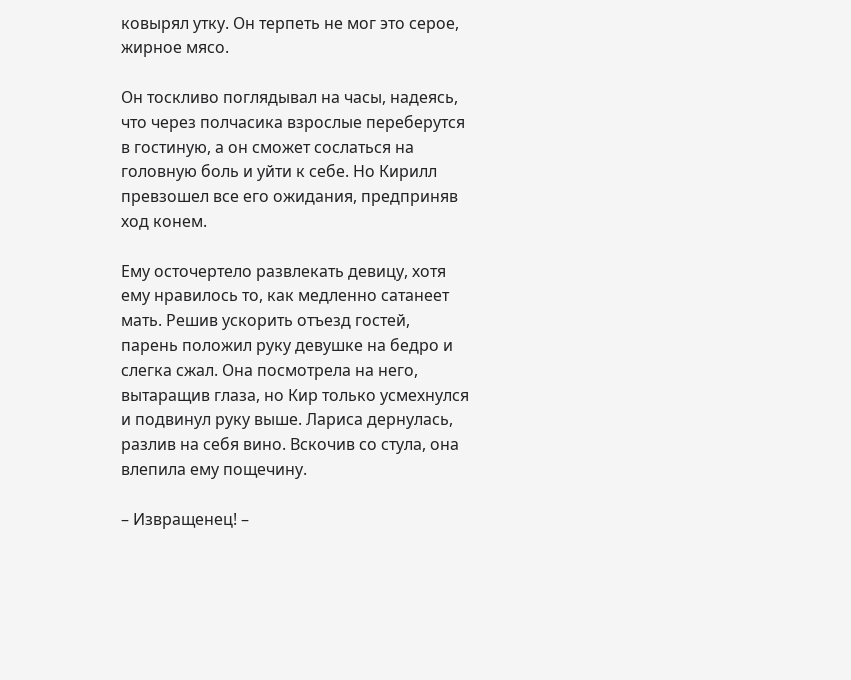ковырял утку. Он терпеть не мог это серое, жирное мясо.

Он тоскливо поглядывал на часы, надеясь, что через полчасика взрослые переберутся в гостиную, а он сможет сослаться на головную боль и уйти к себе. Но Кирилл превзошел все его ожидания, предприняв ход конем.

Ему осточертело развлекать девицу, хотя ему нравилось то, как медленно сатанеет мать. Решив ускорить отъезд гостей, парень положил руку девушке на бедро и слегка сжал. Она посмотрела на него, вытаращив глаза, но Кир только усмехнулся и подвинул руку выше. Лариса дернулась, разлив на себя вино. Вскочив со стула, она влепила ему пощечину.

– Извращенец! –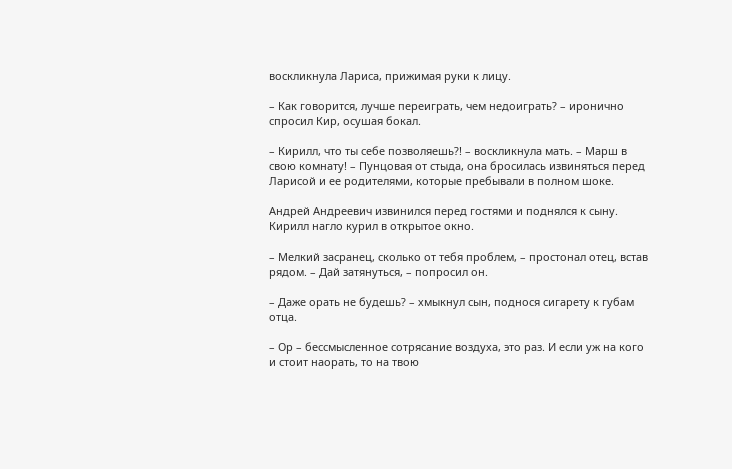воскликнула Лариса, прижимая руки к лицу.

– Как говорится, лучше переиграть, чем недоиграть? – иронично спросил Кир, осушая бокал.

– Кирилл, что ты себе позволяешь?! – воскликнула мать. – Марш в свою комнату! – Пунцовая от стыда, она бросилась извиняться перед Ларисой и ее родителями, которые пребывали в полном шоке.

Андрей Андреевич извинился перед гостями и поднялся к сыну. Кирилл нагло курил в открытое окно.

– Мелкий засранец, сколько от тебя проблем, – простонал отец, встав рядом. – Дай затянуться, – попросил он.

– Даже орать не будешь? – хмыкнул сын, поднося сигарету к губам отца.

– Ор – бессмысленное сотрясание воздуха, это раз. И если уж на кого и стоит наорать, то на твою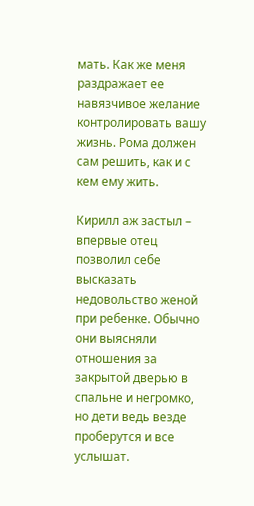мать. Как же меня раздражает ее навязчивое желание контролировать вашу жизнь. Рома должен сам решить, как и с кем ему жить.

Кирилл аж застыл – впервые отец позволил себе высказать недовольство женой при ребенке. Обычно они выясняли отношения за закрытой дверью в спальне и негромко, но дети ведь везде проберутся и все услышат.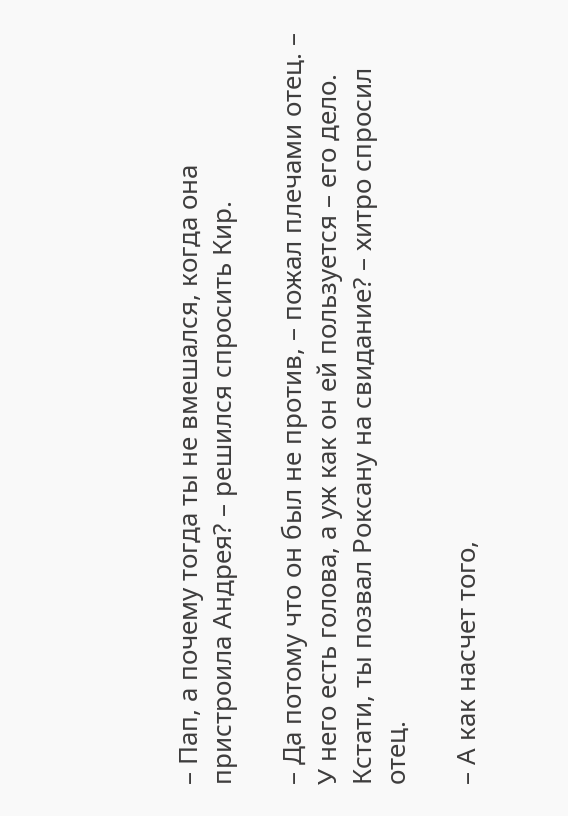– Пап, а почему тогда ты не вмешался, когда она пристроила Андрея? – решился спросить Кир.

– Да потому что он был не против, – пожал плечами отец. – У него есть голова, а уж как он ей пользуется – его дело. Кстати, ты позвал Роксану на свидание? – хитро спросил отец.

– А как насчет того,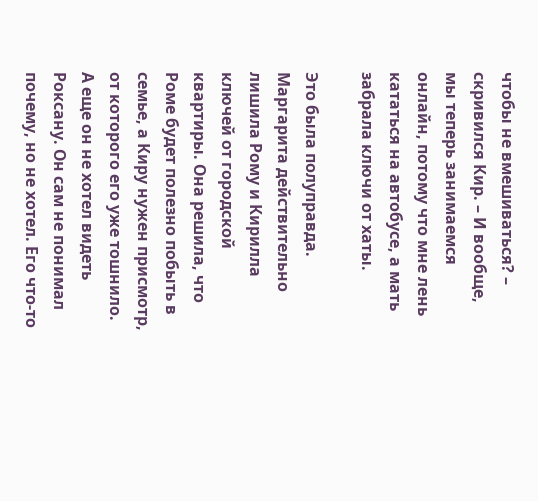чтобы не вмешиваться? – скривился Кир. – И вообще, мы теперь занимаемся онлайн, потому что мне лень кататься на автобусе, а мать забрала ключи от хаты.

Это была полуправда. Маргарита действительно лишила Рому и Кирилла ключей от городской квартиры. Она решила, что Роме будет полезно побыть в семье, а Киру нужен присмотр, от которого его уже тошнило. А еще он не хотел видеть Роксану. Он сам не понимал почему, но не хотел. Его что-то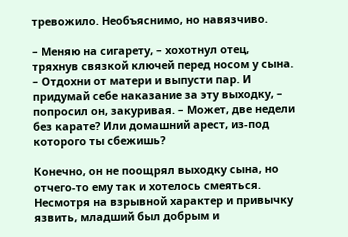тревожило. Необъяснимо, но навязчиво.

– Меняю на сигарету, – хохотнул отец, тряхнув связкой ключей перед носом у сына. – Отдохни от матери и выпусти пар. И придумай себе наказание за эту выходку, – попросил он, закуривая. – Может, две недели без карате? Или домашний арест, из-под которого ты сбежишь?

Конечно, он не поощрял выходку сына, но отчего-то ему так и хотелось смеяться. Несмотря на взрывной характер и привычку язвить, младший был добрым и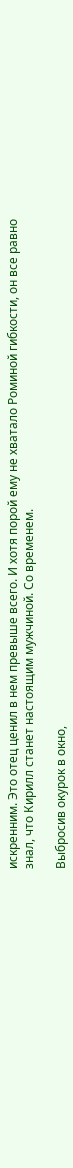искренним. Это отец ценил в нем превыше всего. И хотя порой ему не хватало Роминой гибкости, он все равно знал, что Кирилл станет настоящим мужчиной. Со временем.

Выбросив окурок в окно,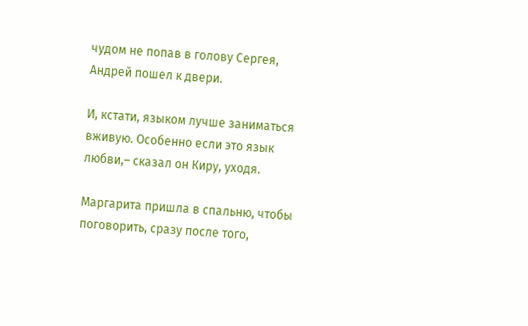чудом не попав в голову Сергея, Андрей пошел к двери.

И, кстати, языком лучше заниматься вживую. Особенно если это язык любви,– сказал он Киру, уходя.

Маргарита пришла в спальню, чтобы поговорить, сразу после того,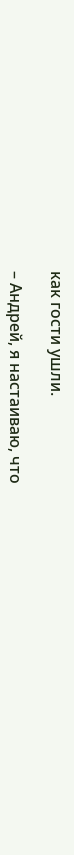как гости ушли.

– Андрей, я настаиваю, что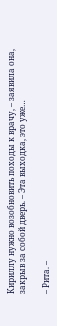Кириллу нужно возобновить походы к врачу, – заявила она, закрыв за собой дверь. – Эта выходка, это уже…

– Рита. –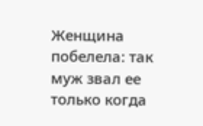Женщина побелела: так муж звал ее только когда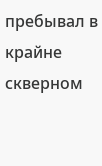пребывал в крайне скверном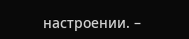настроении. –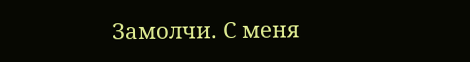Замолчи. С меня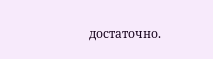достаточно.